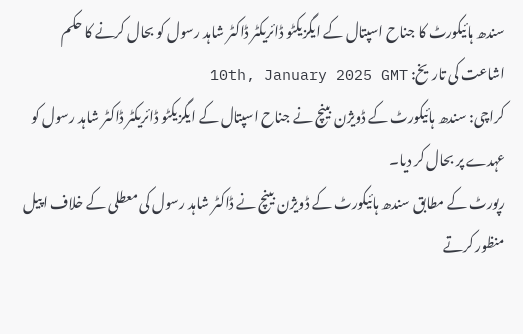سندھ ہائیکورٹ کا جناح اسپتال کے ایگزیکٹو ڈائریکٹر ڈاکٹر شاہد رسول کو بحال کرنے کا حکم
اشاعت کی تاریخ: 10th, January 2025 GMT
کراچی: سندھ ہائیکورٹ کے ڈویژن بینچ نے جناح اسپتال کے ایگزیکٹو ڈائریکٹر ڈاکٹر شاہد رسول کو عہدے پر بحال کر دیا۔
رپورٹ کے مطابق سندھ ہائیکورٹ کے ڈویژن بینچ نے ڈاکٹر شاہد رسول کی معطلی کے خلاف اپیل منظور کرتے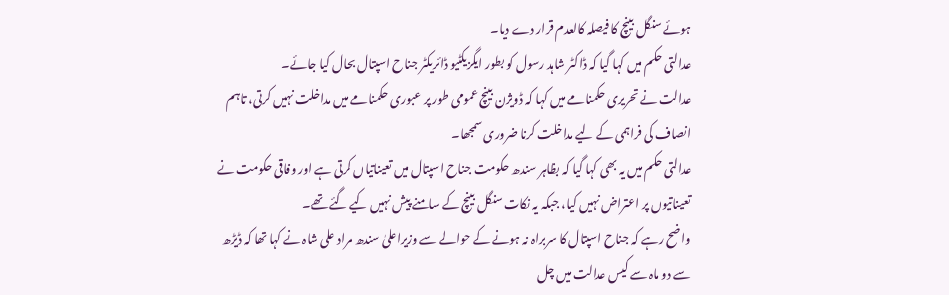ہوئے سنگل بینچ کا فیصلہ کالعدم قرار دے دیا۔
عدالتی حکم میں کہا گیا کہ ڈاکٹر شاہد رسول کو بطور ایگزیکٹیو ڈائریکٹر جناح اسپتال بحال کیا جائے۔
عدالت نے تحریری حکمنامے میں کہا کہ ڈویژن بینچ عمومی طور پر عبوری حکمنامے میں مداخلت نہیں کرتی، تاہم انصاف کی فراہمی کے لیے مداخلت کرنا ضروری سمجھا۔
عدالتی حکم میں یہ بھی کہا گیا کہ بظاہر سندھ حکومت جناح اسپتال میں تعیناتیاں کرتی ہے اور وفاقی حکومت نے تعیناتیوں پر اعتراض نہیں کیا، جبکہ یہ نکات سنگل بینچ کے سامنے پیش نہیں کیے گئے تھے۔
واضح رہے کہ جناح اسپتال کا سربراہ نہ ہونے کے حوالے سے وزیراعلیٰ سندھ مراد علی شاہ نے کہا تھا کہ ڈیڑھ سے دو ماہ سے کیس عدالت میں چل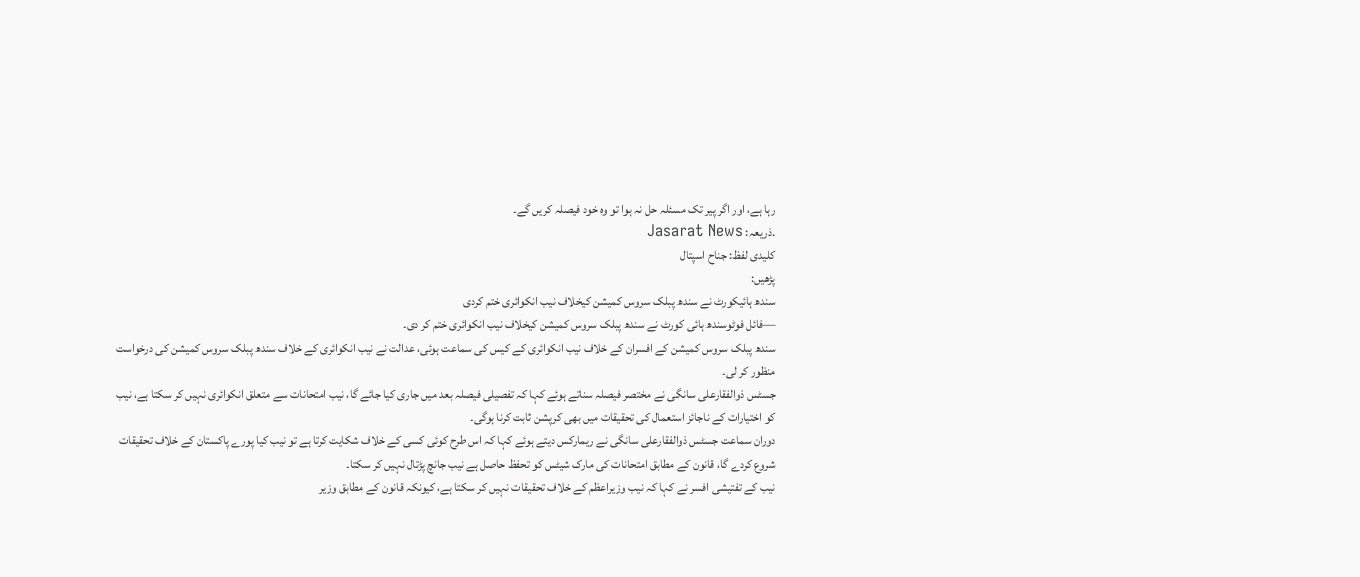رہا ہے، اور اگر پیر تک مسئلہ حل نہ ہوا تو وہ خود فیصلہ کریں گے۔
.ذریعہ: Jasarat News
کلیدی لفظ: جناح اسپتال
پڑھیں:
سندھ ہائیکورٹ نے سندھ پبلک سروس کمیشن کیخلاف نیب انکوائری ختم کردی
—فائل فوٹوسندھ ہائی کورٹ نے سندھ پبلک سروس کمیشن کیخلاف نیب انکوائری ختم کر دی۔
سندھ پبلک سروس کمیشن کے افسران کے خلاف نیب انکوائری کے کیس کی سماعت ہوئی، عدالت نے نیب انکوائری کے خلاف سندھ پبلک سروس کمیشن کی درخواست منظور کر لی۔
جسٹس ذوالفقارعلی سانگی نے مختصر فیصلہ سناتے ہوئے کہا کہ تفصیلی فیصلہ بعد میں جاری کیا جائے گا، نیب امتحانات سے متعلق انکوائری نہیں کر سکتا ہے، نیب کو اختیارات کے ناجائز استعمال کی تحقیقات میں بھی کرپشن ثابت کرنا ہوگی۔
دوران سماعت جسٹس ذوالفقارعلی سانگی نے ریمارکس دیتے ہوئے کہا کہ اس طرح کوئی کسی کے خلاف شکایت کرتا ہے تو نیب کیا پورے پاکستان کے خلاف تحقیقات شروع کردے گا، قانون کے مطابق امتحانات کی مارک شیٹس کو تحفظ حاصل ہے نیب جانچ پڑتال نہیں کر سکتا۔
نیب کے تفتیشی افسر نے کہا کہ نیب وزیراعظم کے خلاف تحقیقات نہیں کر سکتا ہے، کیونکہ قانون کے مطابق وزیر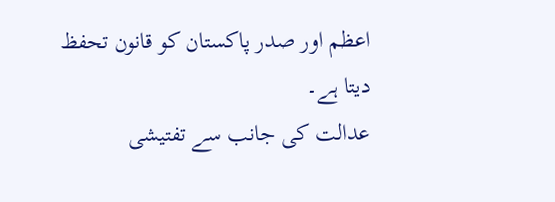اعظم اور صدر پاکستان کو قانون تحفظ دیتا ہے۔
عدالت کی جانب سے تفتیشی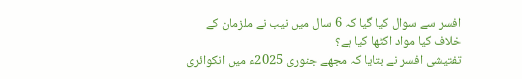افسر سے سوال کیا گیا کہ 6 سال میں نیب نے ملزمان کے خلاف کیا مواد اکٹھا کیا ہے؟
تفتیشی افسر نے بتایا کہ مجھے جنوری 2025ء میں انکوائری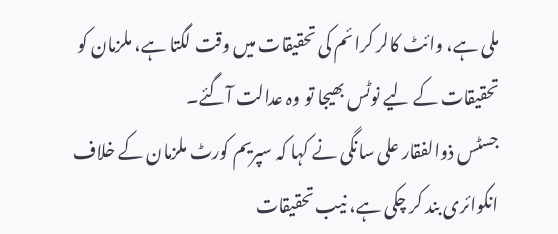ملی ہے، وائٹ کالر کرائم کی تحقیقات میں وقت لگتا ہے، ملزمان کو تحقیقات کے لیے نوٹس بھیجا تو وہ عدالت آگئے۔
جسٹس ذوالفقار علی سانگی نے کہا کہ سپریم کورٹ ملزمان کے خلاف انکوائری بند کر چکی ہے، نیب تحقیقات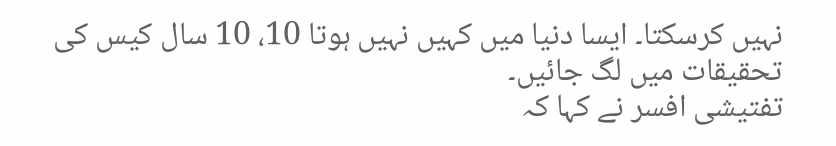نہیں کرسکتا۔ ایسا دنیا میں کہیں نہیں ہوتا 10، 10 سال کیس کی تحقیقات میں لگ جائیں۔
تفتیشی افسر نے کہا کہ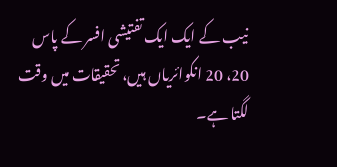نیب کے ایک ایک تفتیشی افسر کے پاس 20، 20 انکوائریاں ہیں، تحقیقات میں وقت لگتا ہے۔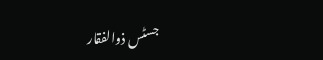جسٹس ذوالفقار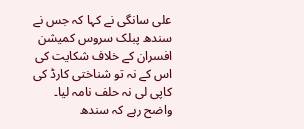علی سانگی نے کہا کہ جس نے سندھ پبلک سروس کمیشن افسران کے خلاف شکایت کی اس کے نہ تو شناختی کارڈ کی کاپی لی نہ حلف نامہ لیا۔
واضح رہے کہ سندھ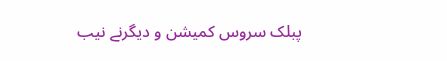پبلک سروس کمیشن و دیگرنے نیب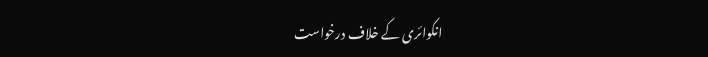انکوائری کے خلاف درخواست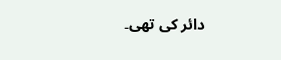دائر کی تھی۔